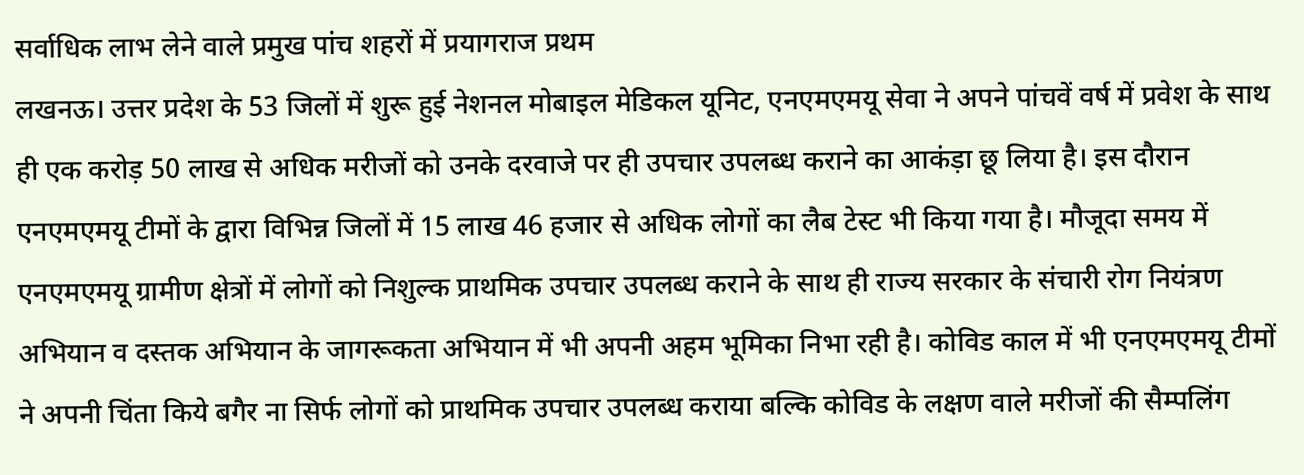सर्वाधिक लाभ लेने वाले प्रमुख पांच शहरों में प्रयागराज प्रथम
लखनऊ। उत्तर प्रदेश के 53 जिलों में शुरू हुई नेशनल मोबाइल मेडिकल यूनिट, एनएमएमयू सेवा ने अपने पांचवें वर्ष में प्रवेश के साथ ही एक करोड़ 50 लाख से अधिक मरीजों को उनके दरवाजे पर ही उपचार उपलब्ध कराने का आकंड़ा छू लिया है। इस दौरान एनएमएमयू टीमों के द्वारा विभिन्न जिलों में 15 लाख 46 हजार से अधिक लोगों का लैब टेस्ट भी किया गया है। मौजूदा समय में एनएमएमयू ग्रामीण क्षेत्रों में लोगों को निशुल्क प्राथमिक उपचार उपलब्ध कराने के साथ ही राज्य सरकार के संचारी रोग नियंत्रण अभियान व दस्तक अभियान के जागरूकता अभियान में भी अपनी अहम भूमिका निभा रही है। कोविड काल में भी एनएमएमयू टीमों ने अपनी चिंता किये बगैर ना सिर्फ लोगों को प्राथमिक उपचार उपलब्ध कराया बल्कि कोविड के लक्षण वाले मरीजों की सैम्पलिंग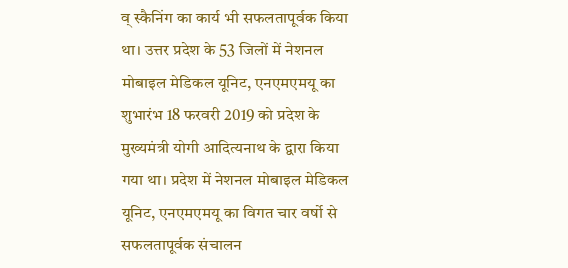व् स्कैनिंग का कार्य भी सफलतापूर्वक किया था। उत्तर प्रदेश के 53 जिलों में नेशनल मोबाइल मेडिकल यूनिट, एनएमएमयू का शुभारंभ 18 फरवरी 2019 को प्रदेश के मुख्यमंत्री योगी आदित्यनाथ के द्वारा किया गया था। प्रदेश में नेशनल मोबाइल मेडिकल यूनिट, एनएमएमयू का विगत चार वर्षो से सफलतापूर्वक संचालन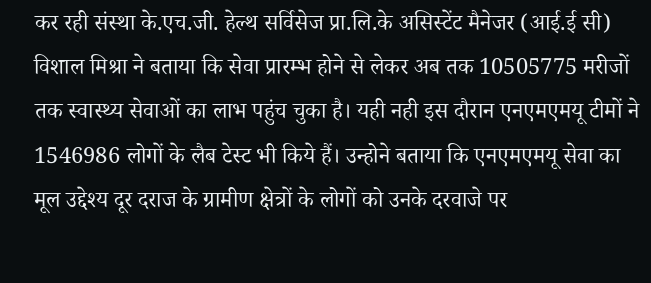कर रही संस्था के.एच.जी. हेल्थ सर्विसेज प्रा.लि.के असिस्टेंट मैनेजर (आई.ई सी) विशाल मिश्रा ने बताया कि सेवा प्रारम्भ होने से लेकर अब तक 10505775 मरीजों तक स्वास्थ्य सेवाओं का लाभ पहुंच चुका है। यही नही इस दौरान एनएमएमयू टीमों ने 1546986 लोगों के लैब टेस्ट भी किये हैं। उन्होने बताया कि एनएमएमयू सेवा का मूल उद्देश्य दूर दराज के ग्रामीण क्षेत्रों के लोगों को उनके दरवाजे पर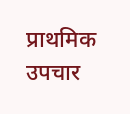प्राथमिक उपचार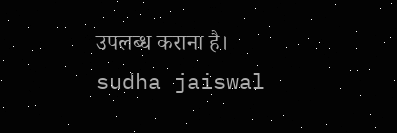उपलब्ध कराना है।
sudha jaiswal